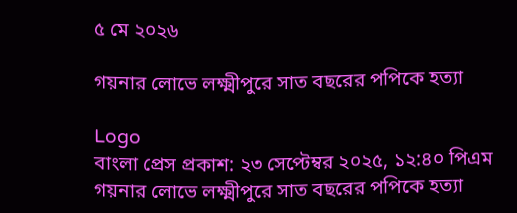৫ মে ২০২৬

গয়নার লোভে লক্ষ্মীপুরে সাত বছরের পপিকে হত্যা

Logo
বাংলা প্রেস প্রকাশ: ২৩ সেপ্টেম্বর ২০২৫, ১২:৪০ পিএম
গয়নার লোভে লক্ষ্মীপুরে সাত বছরের পপিকে হত্যা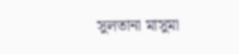সুলতানা মাসুমা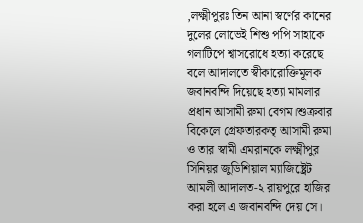,লক্ষ্মীপুরঃ তিন আনা স্বর্ণের কানের দুলের লোভেই শিশু পপি সাহাকে গলাটিপে শ্বাসরোধে হত্যা করেছে বলে আদালতে স্বীকারোক্তিমূলক জবানবন্দি দিয়েছে হত্যা মামলার প্রধান আসামী রুমা বেগম।শুক্রবার বিকেলে গ্রেফতারকতৃ আসামী রুমা ও তার স্বামী এমরানকে লক্ষ্মীপুর সিনিয়র জুডিশিয়াল ম্যাজিষ্ট্রেট আমলী আদালত-২ রায়পুরে হাজির করা হলে এ জবানবন্দি দেয় সে।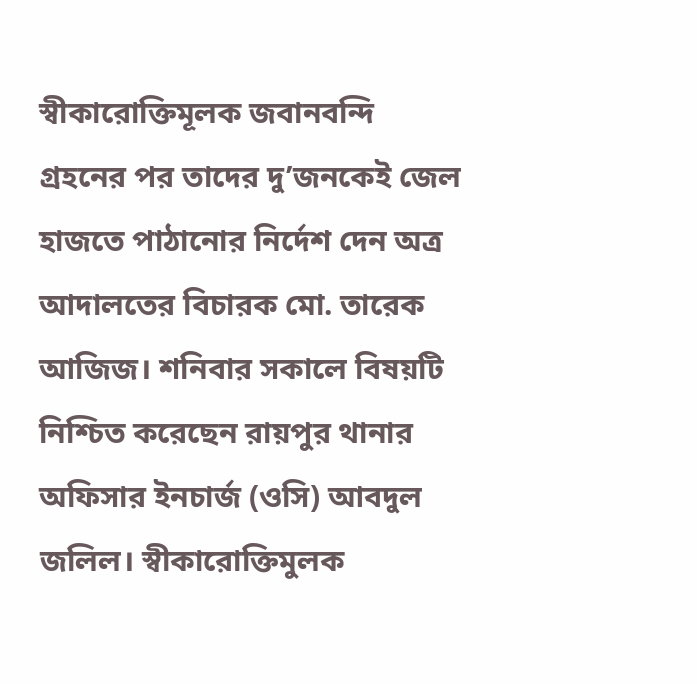স্বীকারোক্তিমূলক জবানবন্দি গ্রহনের পর তাদের দু’জনকেই জেল হাজতে পাঠানোর নির্দেশ দেন অত্র আদালতের বিচারক মো. তারেক আজিজ। শনিবার সকালে বিষয়টি নিশ্চিত করেছেন রায়পুর থানার অফিসার ইনচার্জ (ওসি) আবদুল জলিল। স্বীকারোক্তিমুলক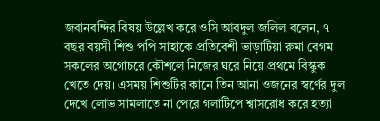জবানবন্দির বিষয় উল্লেখ করে ওসি আবদুল জলিল বলেন, ৭ বছর বয়সী শিশু পপি সাহাকে প্রতিবেশী ভাড়াটিয়া রুমা বেগম সকলের অগোচরে কৌশলে নিজের ঘরে নিয়ে প্রথমে বিস্কুক খেতে দেয়। এসময় শিশুটির কানে তিন আনা ওজনের স্বর্ণের দুল দেখে লোভ সামলাতে না পেরে গলাটিপে শ্বাসরোধ করে হত্যা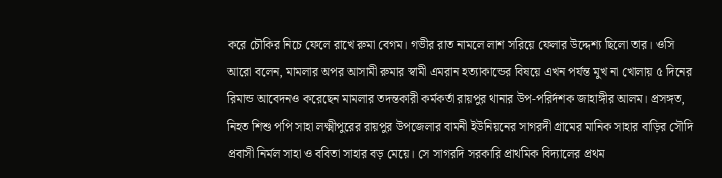করে চৌকির নিচে ফেলে রাখে রুমা বেগম। গভীর রাত নামলে লাশ সরিয়ে ফেলার উদ্দেশ্য ছিলো তার। ওসি আরো বলেন, মামলার অপর আসামী রুমার স্বামী এমরান হত্যাকান্ডের বিষয়ে এখন পর্যন্ত মুখ না খোলায় ৫ দিনের রিমান্ড আবেদনও করেছেন মামলার তদন্তকারী কর্মকর্তা রায়পুর থানার উপ-পরির্দশক জাহাঙ্গীর আলম। প্রসঙ্গত, নিহত শিশু পপি সাহা লক্ষ্মীপুরের রায়পুর উপজেলার বামনী ইউনিয়নের সাগরদী গ্রামের মানিক সাহার বাড়ির সৌদি প্রবাসী নির্মল সাহা ও ববিতা সাহার বড় মেয়ে। সে সাগরদি সরকারি প্রাথমিক বিদ্যালের প্রথম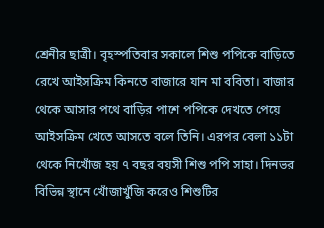শ্রেনীর ছাত্রী। বৃহস্পতিবার সকালে শিশু পপিকে বাড়িতে রেখে আইসক্রিম কিনতে বাজারে যান মা ববিতা। বাজার থেকে আসার পথে বাড়ির পাশে পপিকে দেখতে পেয়ে আইসক্রিম খেতে আসতে বলে তিনি। এরপর বেলা ১১টা থেকে নিখোঁজ হয় ৭ বছর বয়সী শিশু পপি সাহা। দিনভর বিভিন্ন স্থানে খোঁজাখুঁজি করেও শিশুটির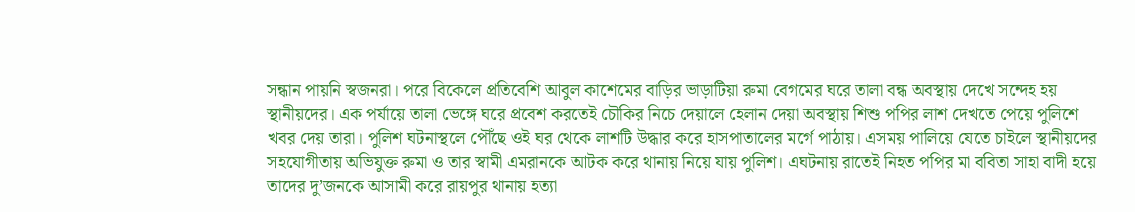সন্ধান পায়নি স্বজনরা। পরে বিকেলে প্রতিবেশি আবুল কাশেমের বাড়ির ভাড়াটিয়া রুমা বেগমের ঘরে তালা বন্ধ অবস্থায় দেখে সন্দেহ হয় স্থানীয়দের। এক পর্যায়ে তালা ভেঙ্গে ঘরে প্রবেশ করতেই চৌকির নিচে দেয়ালে হেলান দেয়া অবস্থায় শিশু পপির লাশ দেখতে পেয়ে পুলিশে খবর দেয় তারা। পুলিশ ঘটনাস্থলে পৌঁছে ওই ঘর থেকে লাশটি উদ্ধার করে হাসপাতালের মর্গে পাঠায়। এসময় পালিয়ে যেতে চাইলে স্থানীয়দের সহযোগীতায় অভিযুক্ত রুমা ও তার স্বামী এমরানকে আটক করে থানায় নিয়ে যায় পুলিশ। এঘটনায় রাতেই নিহত পপির মা ববিতা সাহা বাদী হয়ে তাদের দু’জনকে আসামী করে রায়পুর থানায় হত্যা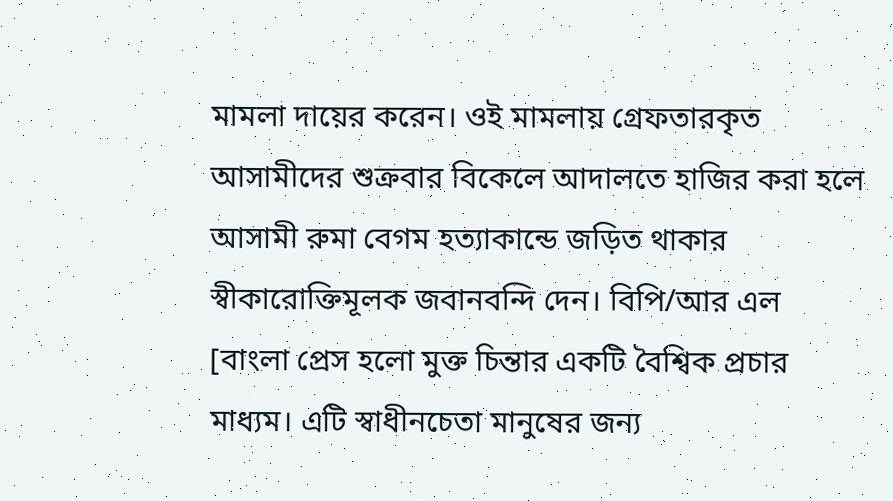মামলা দায়ের করেন। ওই মামলায় গ্রেফতারকৃত আসামীদের শুক্রবার বিকেলে আদালতে হাজির করা হলে আসামী রুমা বেগম হত্যাকান্ডে জড়িত থাকার স্বীকারোক্তিমূলক জবানবন্দি দেন। বিপি/আর এল
[বাংলা প্রেস হলো মুক্ত চিন্তার একটি বৈশ্বিক প্রচার মাধ্যম। এটি স্বাধীনচেতা মানুষের জন্য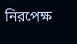নিরপেক্ষ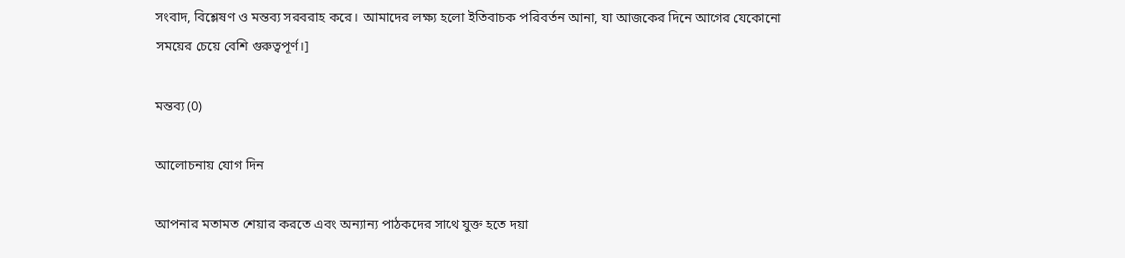সংবাদ, বিশ্লেষণ ও মন্তব্য সরবরাহ করে। আমাদের লক্ষ্য হলো ইতিবাচক পরিবর্তন আনা, যা আজকের দিনে আগের যেকোনো সময়ের চেয়ে বেশি গুরুত্বপূর্ণ।]

মন্তব্য (0)

আলোচনায় যোগ দিন

আপনার মতামত শেয়ার করতে এবং অন্যান্য পাঠকদের সাথে যুক্ত হতে দয়া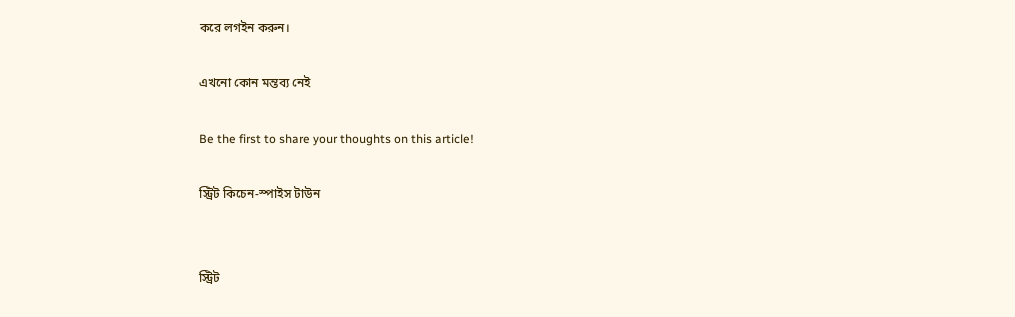করে লগইন করুন।

এখনো কোন মন্তব্য নেই

Be the first to share your thoughts on this article!

স্ট্রিট কিচেন-স্পাইস টাউন


স্ট্রিট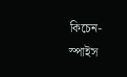কিচেন-স্পাইস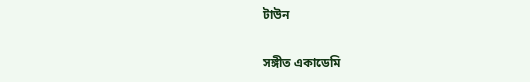টাউন

সঙ্গীত একাডেমি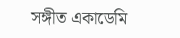সঙ্গীত একাডেমি